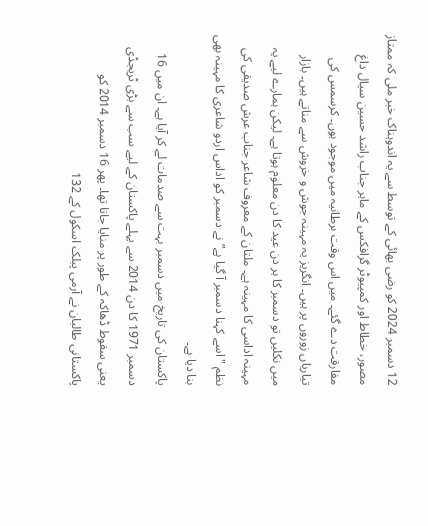12 دسمبر 2024 کو رضی بھائی کے توسط سے یہ اندوہناک خبر ملی کہ ممتاز مصور، خطاط اور کمپیوٹر گرافکس کے ماہر جناب راشد حسین سیال داغ مفارقت دے گئے۔ میں اس وقت برطانیہ میں موجود ہوں۔ کرسمس کی تیاریاں زوروں پر ہیں۔ انگریز یہ مہینہ جوش و خروش سے مناتے ہیں۔ بازار میں نکلیں تو دسمبر کا ہر دن عید کا دن معلوم ہوتا ہے۔ لیکن ہمارے لیے یہ مہینہ اداسی کا مہینہ ہے۔ ملتان کے معروف شاعر جناب عرش صدیقی کی نظم "اسے کہنا دسمبر آ گیا ہے” نے دسمبر کو اداس اردو شاعری کا مہینہ بھی بنا دیا ہے۔
پاکستان کی تاریخ میں دسمبر بہت سے صدمات لے کر آیا ہے۔ ان میں 16 دسمبر 1971 کا دن 2014 سے پہلے پاکستان کے لیے سب سے بڑی ٹریجڈی یعنی سقوط ڈھاکہ کے طور پر منایا جاتا تھا۔ پھر 16 دسمبر 2014 کو پاکستانی طالبان نے آرمی پبلک اسکول کے 132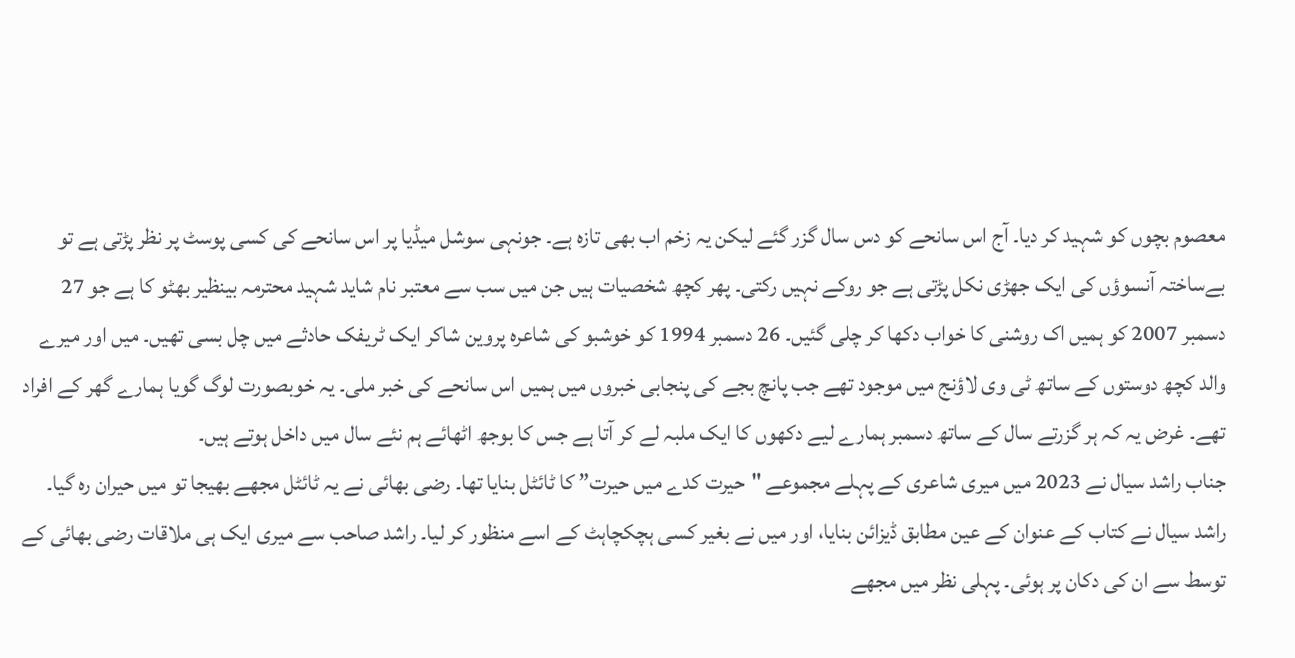معصوم بچوں کو شہید کر دیا۔ آج اس سانحے کو دس سال گزر گئے لیکن یہ زخم اب بھی تازہ ہے۔ جونہی سوشل میڈیا پر اس سانحے کی کسی پوسٹ پر نظر پڑتی ہے تو بےساختہ آنسوؤں کی ایک جھڑی نکل پڑتی ہے جو روکے نہیں رکتی۔ پھر کچھ شخصیات ہیں جن میں سب سے معتبر نام شاید شہید محترمہ بینظیر بھٹو کا ہے جو 27 دسمبر 2007 کو ہمیں اک روشنی کا خواب دکھا کر چلی گئیں۔ 26 دسمبر 1994 کو خوشبو کی شاعرہ پروین شاکر ایک ٹریفک حادثے میں چل بسی تھیں۔ میں اور میرے والد کچھ دوستوں کے ساتھ ٹی وی لاؤنج میں موجود تھے جب پانچ بجے کی پنجابی خبروں میں ہمیں اس سانحے کی خبر ملی۔ یہ خوبصورت لوگ گویا ہمارے گھر کے افراد تھے۔ غرض یہ کہ ہر گزرتے سال کے ساتھ دسمبر ہمارے لیے دکھوں کا ایک ملبہ لے کر آتا ہے جس کا بوجھ اٹھائے ہم نئے سال میں داخل ہوتے ہیں۔
جناب راشد سیال نے 2023 میں میری شاعری کے پہلے مجموعے "حیرت کدے میں حیرت” کا ٹائٹل بنایا تھا۔ رضی بھائی نے یہ ٹائٹل مجھے بھیجا تو میں حیران رہ گیا۔ راشد سیال نے کتاب کے عنوان کے عین مطابق ڈیزائن بنایا، اور میں نے بغیر کسی ہچکچاہٹ کے اسے منظور کر لیا۔ راشد صاحب سے میری ایک ہی ملاقات رضی بھائی کے توسط سے ان کی دکان پر ہوئی۔ پہلی نظر میں مجھے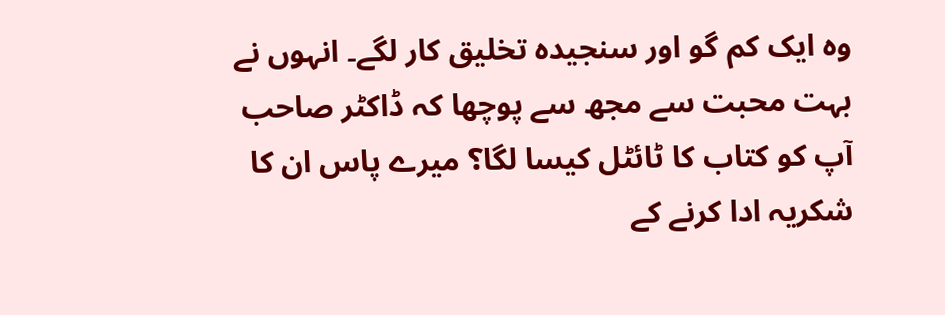وہ ایک کم گو اور سنجیدہ تخلیق کار لگے۔ انہوں نے بہت محبت سے مجھ سے پوچھا کہ ڈاکٹر صاحب آپ کو کتاب کا ٹائٹل کیسا لگا؟ میرے پاس ان کا شکریہ ادا کرنے کے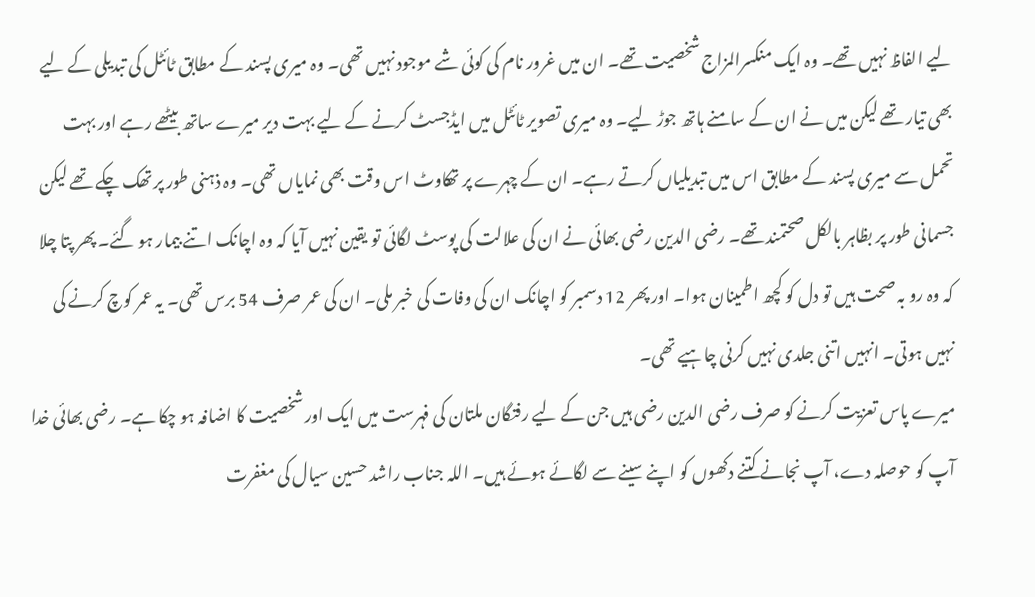لیے الفاظ نہیں تھے۔ وہ ایک منکسرالمزاج شخصیت تھے۔ ان میں غرور نام کی کوئی شے موجود نہیں تھی۔ وہ میری پسند کے مطابق ٹائٹل کی تبدیلی کے لیے بھی تیار تھے لیکن میں نے ان کے سامنے ہاتھ جوڑ لیے۔ وہ میری تصویر ٹائٹل میں ایڈجسٹ کرنے کے لیے بہت دیر میرے ساتھ بیٹھے رہے اور بہت تحمل سے میری پسند کے مطابق اس میں تبدیلیاں کرتے رہے۔ ان کے چہرے پر تھکاوٹ اس وقت بھی نمایاں تھی۔ وہ ذہنی طور پر تھک چکے تھے لیکن جسمانی طور پر بظاہر بالکل صحتمند تھے۔ رضی الدین رضی بھائی نے ان کی علالت کی پوسٹ لگائی تو یقین نہیں آیا کہ وہ اچانک اتنے بیمار ہو گئے۔ پھر پتا چلا کہ وہ رو بہ صحت ہیں تو دل کو کچھ اطمینان ہوا۔ اور پھر 12 دسمبر کو اچانک ان کی وفات کی خبر ملی۔ ان کی عمر صرف 54 برس تھی۔ یہ عمر کوچ کرنے کی نہیں ہوتی۔ انہیں اتنی جلدی نہیں کرنی چاہیے تھی۔
میرے پاس تعزیت کرنے کو صرف رضی الدین رضی ہیں جن کے لیے رفتگان ملتان کی فہرست میں ایک اور شخصیت کا اضافہ ہو چکا ہے۔ رضی بھائی خدا آپ کو حوصلہ دے، آپ نجانے کتنے دکھوں کو اپنے سینے سے لگائے ہوئے ہیں۔ اللہ جناب راشد حسین سیال کی مغفرت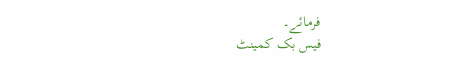فرمائے۔
فیس بک کمینٹ